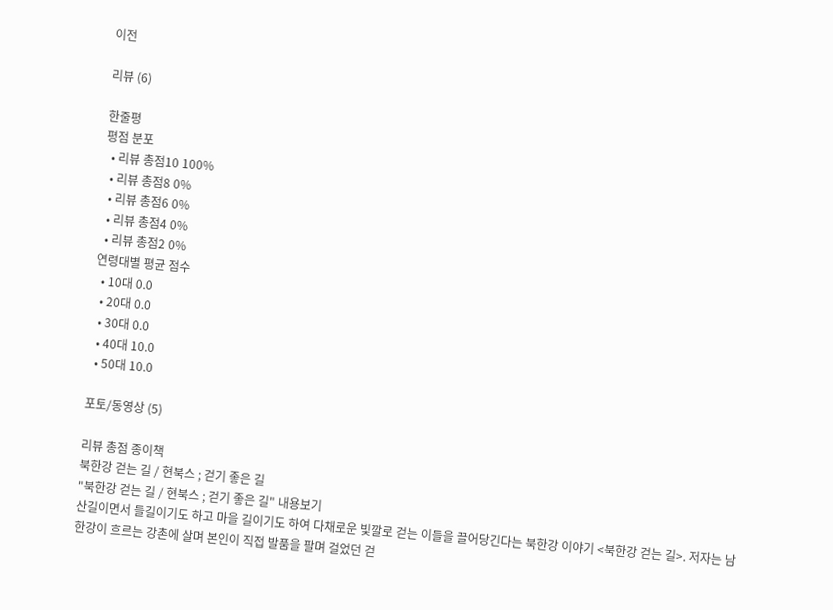이전

리뷰 (6)

한줄평
평점 분포
  • 리뷰 총점10 100%
  • 리뷰 총점8 0%
  • 리뷰 총점6 0%
  • 리뷰 총점4 0%
  • 리뷰 총점2 0%
연령대별 평균 점수
  • 10대 0.0
  • 20대 0.0
  • 30대 0.0
  • 40대 10.0
  • 50대 10.0

포토/동영상 (5)

리뷰 총점 종이책
북한강 걷는 길 / 현북스 ; 걷기 좋은 길
"북한강 걷는 길 / 현북스 ; 걷기 좋은 길" 내용보기
산길이면서 들길이기도 하고 마을 길이기도 하여 다채로운 빛깔로 걷는 이들을 끌어당긴다는 북한강 이야기 <북한강 걷는 길>. 저자는 남한강이 흐르는 강촌에 살며 본인이 직접 발품을 팔며 걸었던 걷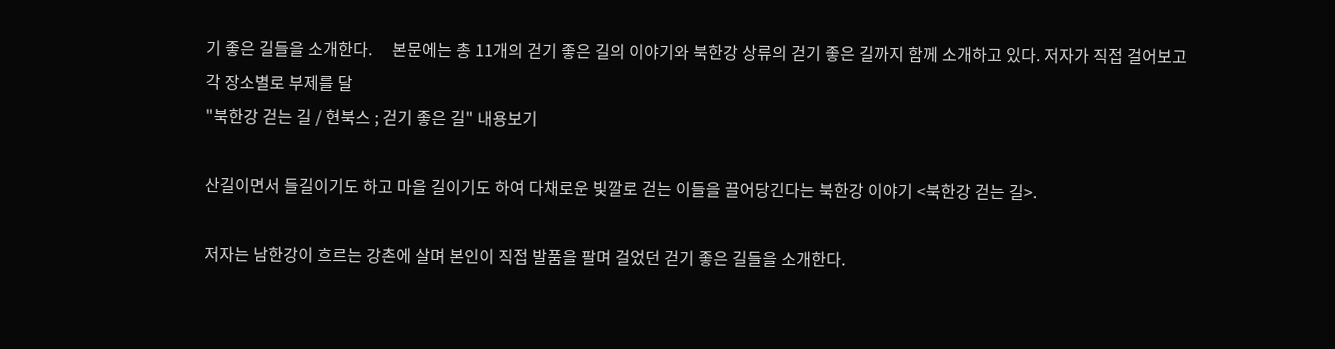기 좋은 길들을 소개한다.     본문에는 총 11개의 걷기 좋은 길의 이야기와 북한강 상류의 걷기 좋은 길까지 함께 소개하고 있다. 저자가 직접 걸어보고 각 장소별로 부제를 달
"북한강 걷는 길 / 현북스 ; 걷기 좋은 길" 내용보기

산길이면서 들길이기도 하고 마을 길이기도 하여 다채로운 빛깔로 걷는 이들을 끌어당긴다는 북한강 이야기 <북한강 걷는 길>.

저자는 남한강이 흐르는 강촌에 살며 본인이 직접 발품을 팔며 걸었던 걷기 좋은 길들을 소개한다.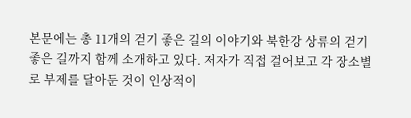본문에는 총 11개의 걷기 좋은 길의 이야기와 북한강 상류의 걷기 좋은 길까지 함께 소개하고 있다. 저자가 직접 걸어보고 각 장소별로 부제를 달아둔 것이 인상적이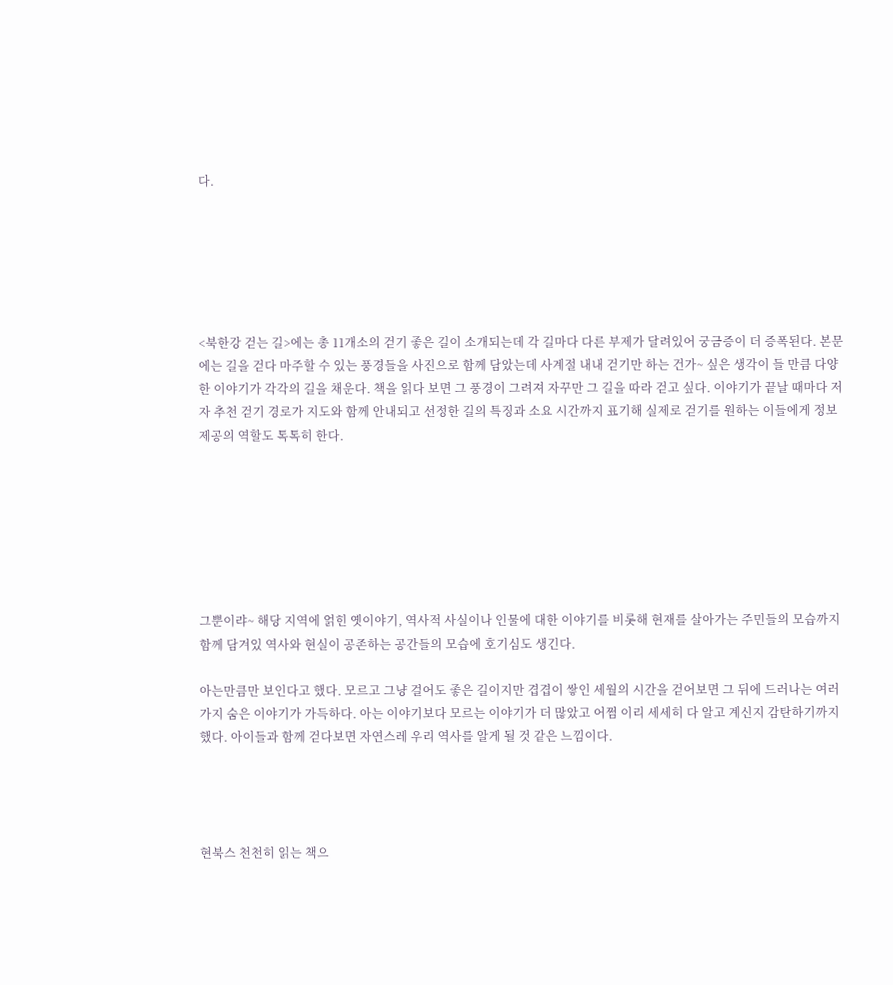다.






<북한강 걷는 길>에는 총 11개소의 걷기 좋은 길이 소개되는데 각 길마다 다른 부제가 달려있어 궁금증이 더 증폭된다. 본문에는 길을 걷다 마주할 수 있는 풍경들을 사진으로 함께 담았는데 사계절 내내 걷기만 하는 건가~ 싶은 생각이 들 만큼 다양한 이야기가 각각의 길을 채운다. 책을 읽다 보면 그 풍경이 그려져 자꾸만 그 길을 따라 걷고 싶다. 이야기가 끝날 때마다 저자 추천 걷기 경로가 지도와 함께 안내되고 선정한 길의 특징과 소요 시간까지 표기해 실제로 걷기를 원하는 이들에게 정보 제공의 역할도 톡톡히 한다.







그뿐이랴~ 해당 지역에 얽힌 옛이야기, 역사적 사실이나 인물에 대한 이야기를 비롯해 현재를 살아가는 주민들의 모습까지 함께 담겨있 역사와 현실이 공존하는 공간들의 모습에 호기심도 생긴다.

아는만큼만 보인다고 했다. 모르고 그냥 걸어도 좋은 길이지만 겹겹이 쌓인 세월의 시간을 걷어보면 그 뒤에 드러나는 여러가지 숨은 이야기가 가득하다. 아는 이야기보다 모르는 이야기가 더 많았고 어쩜 이리 세세히 다 알고 계신지 감탄하기까지 했다. 아이들과 함께 걷다보면 자연스레 우리 역사를 알게 될 것 같은 느낌이다.




현북스 천천히 읽는 책으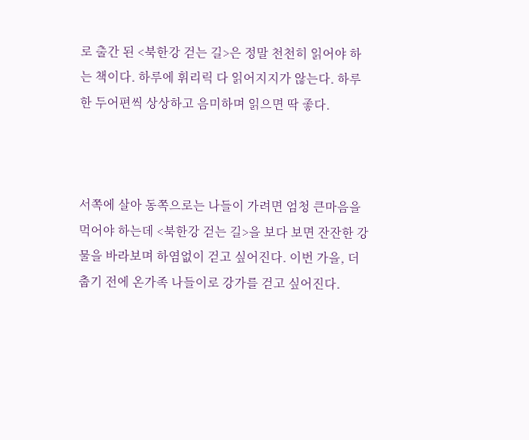로 출간 된 <북한강 걷는 길>은 정말 천천히 읽어야 하는 책이다. 하루에 휘리릭 다 읽어지지가 않는다. 하루 한 두어편씩 상상하고 음미하며 읽으면 딱 좋다.



서쪽에 살아 동쪽으로는 나들이 가려면 엄청 큰마음을 먹어야 하는데 <북한강 걷는 길>을 보다 보면 잔잔한 강물을 바라보며 하염없이 걷고 싶어진다. 이번 가을, 더 춥기 전에 온가족 나들이로 강가를 걷고 싶어진다.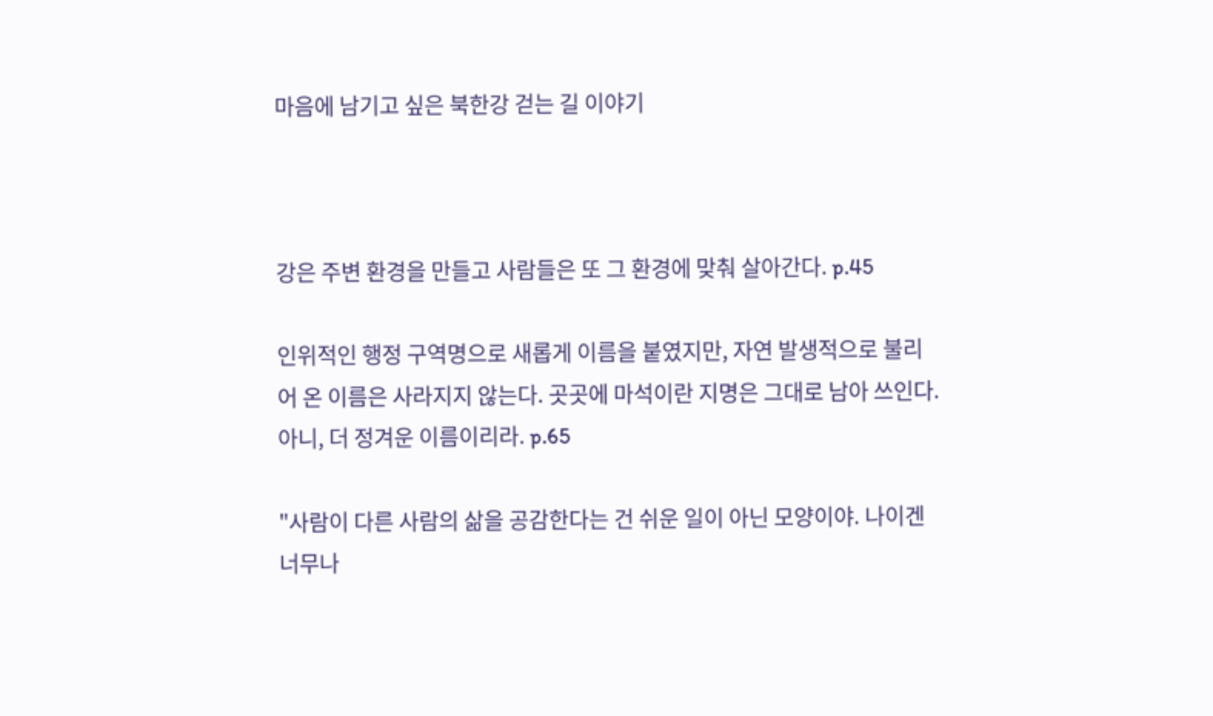마음에 남기고 싶은 북한강 걷는 길 이야기



강은 주변 환경을 만들고 사람들은 또 그 환경에 맞춰 살아간다. p.45

인위적인 행정 구역명으로 새롭게 이름을 붙였지만, 자연 발생적으로 불리어 온 이름은 사라지지 않는다. 곳곳에 마석이란 지명은 그대로 남아 쓰인다. 아니, 더 정겨운 이름이리라. p.65

"사람이 다른 사람의 삶을 공감한다는 건 쉬운 일이 아닌 모양이야. 나이겐 너무나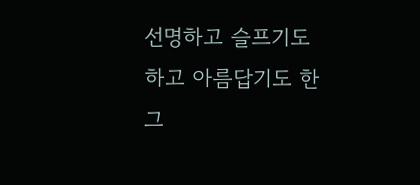선명하고 슬프기도 하고 아름답기도 한 그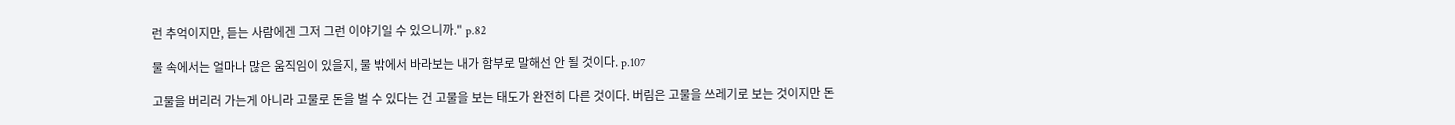런 추억이지만, 듣는 사람에겐 그저 그런 이야기일 수 있으니까." p.82

물 속에서는 얼마나 많은 움직임이 있을지, 물 밖에서 바라보는 내가 함부로 말해선 안 될 것이다. p.107

고물을 버리러 가는게 아니라 고물로 돈을 벌 수 있다는 건 고물을 보는 태도가 완전히 다른 것이다. 버림은 고물을 쓰레기로 보는 것이지만 돈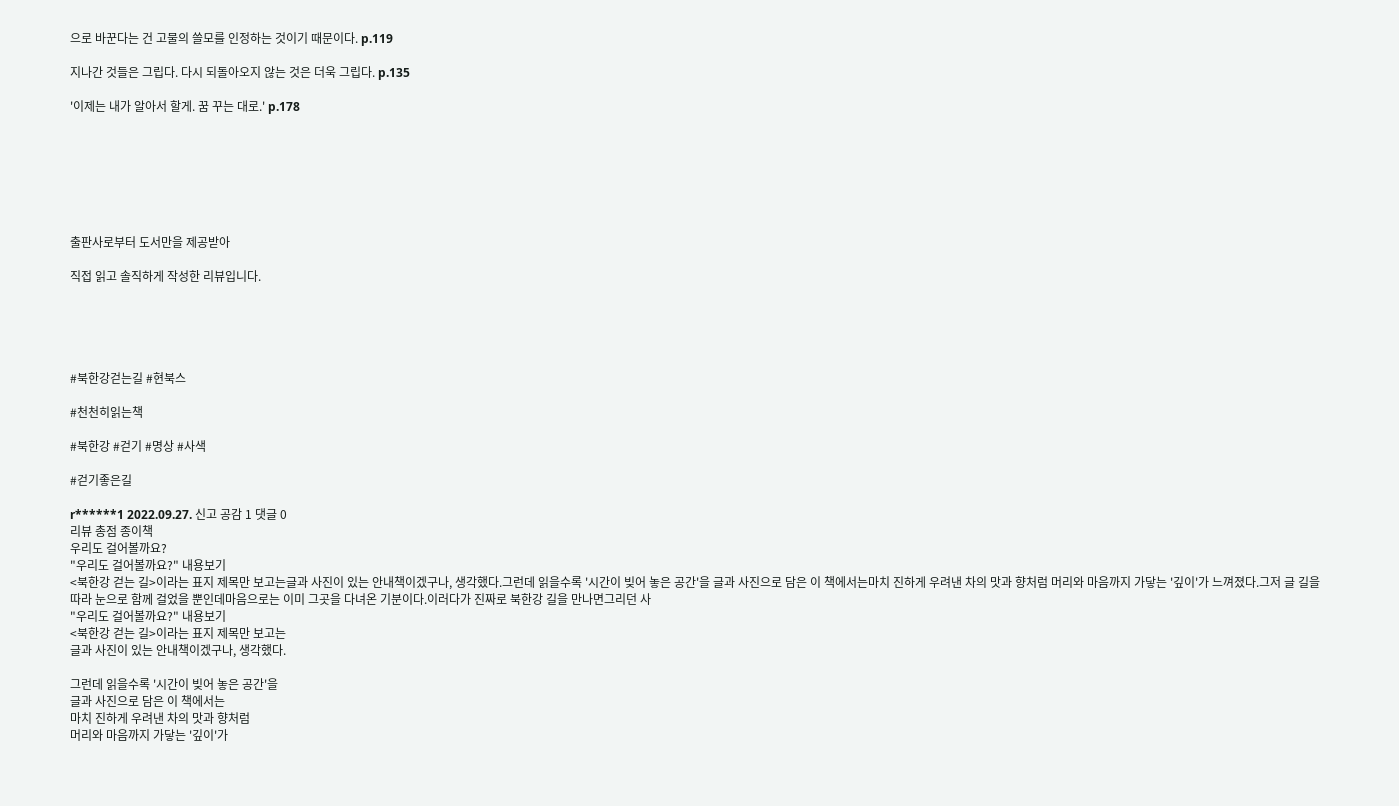으로 바꾼다는 건 고물의 쓸모를 인정하는 것이기 때문이다. p.119

지나간 것들은 그립다. 다시 되돌아오지 않는 것은 더욱 그립다. p.135

'이제는 내가 알아서 할게. 꿈 꾸는 대로.' p.178







출판사로부터 도서만을 제공받아

직접 읽고 솔직하게 작성한 리뷰입니다.





#북한강걷는길 #현북스

#천천히읽는책

#북한강 #걷기 #명상 #사색

#걷기좋은길

r******1 2022.09.27. 신고 공감 1 댓글 0
리뷰 총점 종이책
우리도 걸어볼까요?
"우리도 걸어볼까요?" 내용보기
<북한강 걷는 길>이라는 표지 제목만 보고는글과 사진이 있는 안내책이겠구나, 생각했다.그런데 읽을수록 '시간이 빚어 놓은 공간'을 글과 사진으로 담은 이 책에서는마치 진하게 우려낸 차의 맛과 향처럼 머리와 마음까지 가닿는 '깊이'가 느껴졌다.그저 글 길을 따라 눈으로 함께 걸었을 뿐인데마음으로는 이미 그곳을 다녀온 기분이다.이러다가 진짜로 북한강 길을 만나면그리던 사
"우리도 걸어볼까요?" 내용보기
<북한강 걷는 길>이라는 표지 제목만 보고는
글과 사진이 있는 안내책이겠구나, 생각했다.

그런데 읽을수록 '시간이 빚어 놓은 공간'을
글과 사진으로 담은 이 책에서는
마치 진하게 우려낸 차의 맛과 향처럼
머리와 마음까지 가닿는 '깊이'가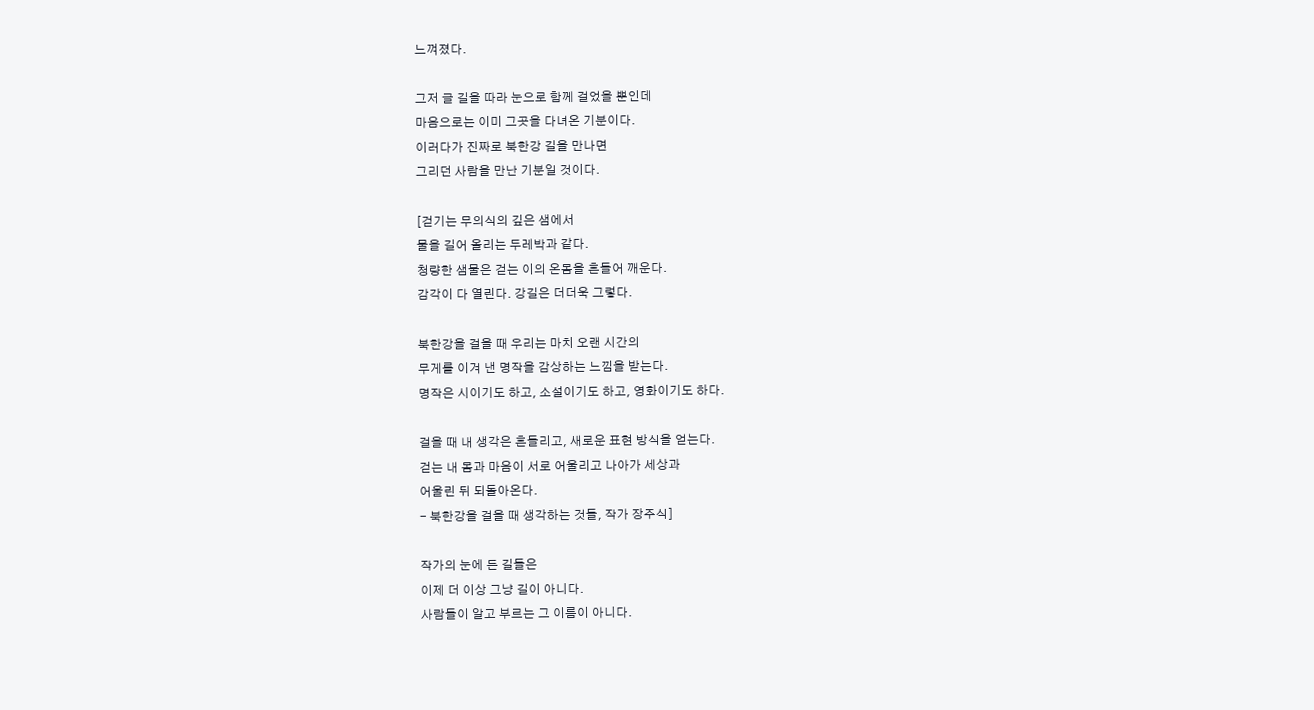느껴졌다.

그저 글 길을 따라 눈으로 함께 걸었을 뿐인데
마음으로는 이미 그곳을 다녀온 기분이다.
이러다가 진짜로 북한강 길을 만나면
그리던 사람을 만난 기분일 것이다.

[걷기는 무의식의 깊은 샘에서
물을 길어 올리는 두레박과 같다.
청량한 샘물은 걷는 이의 온몸을 흔들어 깨운다.
감각이 다 열린다. 강길은 더더욱 그렇다.

북한강을 걸을 때 우리는 마치 오랜 시간의
무게를 이겨 낸 명작을 감상하는 느낌을 받는다.
명작은 시이기도 하고, 소설이기도 하고, 영화이기도 하다.

걸을 때 내 생각은 흔들리고, 새로운 표현 방식을 얻는다.
걷는 내 몸과 마음이 서로 어울리고 나아가 세상과
어울린 뒤 되돌아온다.
- 북한강을 걸을 때 생각하는 것들, 작가 장주식]

작가의 눈에 든 길들은
이제 더 이상 그냥 길이 아니다.
사람들이 알고 부르는 그 이름이 아니다.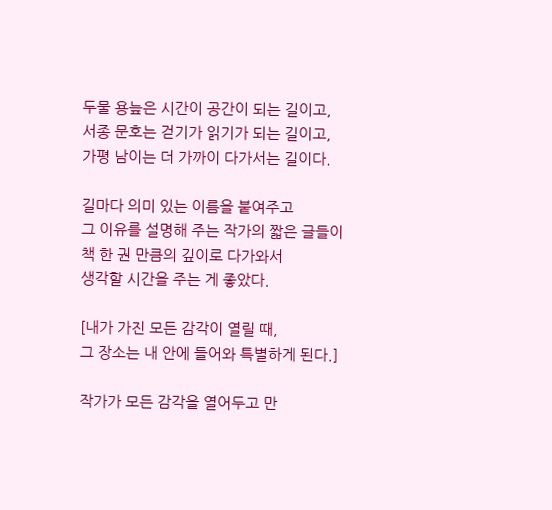두물 용늪은 시간이 공간이 되는 길이고,
서종 문호는 걷기가 읽기가 되는 길이고,
가평 남이는 더 가까이 다가서는 길이다.

길마다 의미 있는 이름을 붙여주고
그 이유를 설명해 주는 작가의 짧은 글들이
책 한 권 만큼의 깊이로 다가와서
생각할 시간을 주는 게 좋았다.

[내가 가진 모든 감각이 열릴 때,
그 장소는 내 안에 들어와 특별하게 된다.]

작가가 모든 감각을 열어두고 만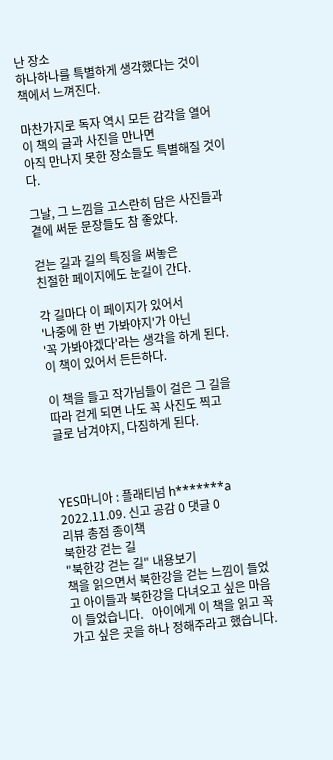난 장소
하나하나를 특별하게 생각했다는 것이
책에서 느껴진다.

마찬가지로 독자 역시 모든 감각을 열어
이 책의 글과 사진을 만나면
아직 만나지 못한 장소들도 특별해질 것이다.

그날, 그 느낌을 고스란히 담은 사진들과
곁에 써둔 문장들도 참 좋았다.

걷는 길과 길의 특징을 써놓은
친절한 페이지에도 눈길이 간다.

각 길마다 이 페이지가 있어서
'나중에 한 번 가봐야지'가 아닌
'꼭 가봐야겠다'라는 생각을 하게 된다.
이 책이 있어서 든든하다.

이 책을 들고 작가님들이 걸은 그 길을
따라 걷게 되면 나도 꼭 사진도 찍고
글로 남겨야지, 다짐하게 된다.



YES마니아 : 플래티넘 h*******a 2022.11.09. 신고 공감 0 댓글 0
리뷰 총점 종이책
북한강 걷는 길
"북한강 걷는 길" 내용보기
책을 읽으면서 북한강을 걷는 느낌이 들었고 아이들과 북한강을 다녀오고 싶은 마음이 들었습니다.   아이에게 이 책을 읽고 꼭 가고 싶은 곳을 하나 정해주라고 했습니다.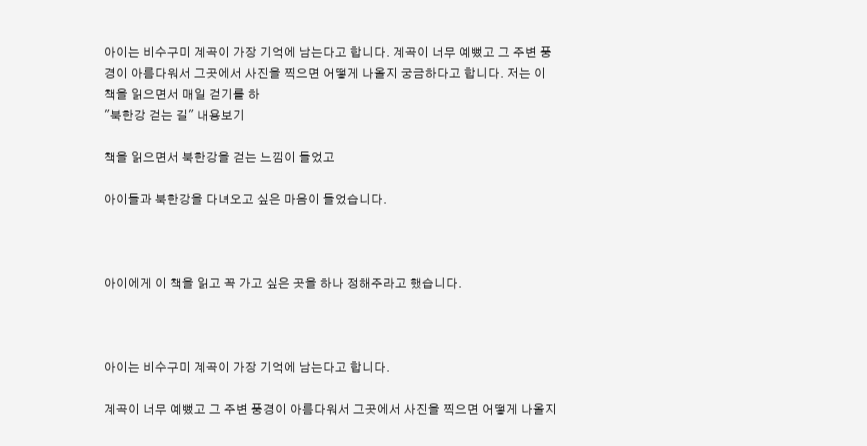아이는 비수구미 계곡이 가장 기억에 남는다고 합니다. 계곡이 너무 예뻤고 그 주변 풍경이 아름다워서 그곳에서 사진을 찍으면 어떻게 나올지 궁금하다고 합니다. 저는 이 책을 읽으면서 매일 걷기를 하
"북한강 걷는 길" 내용보기

책을 읽으면서 북한강을 걷는 느낌이 들었고

아이들과 북한강을 다녀오고 싶은 마음이 들었습니다.



아이에게 이 책을 읽고 꼭 가고 싶은 곳을 하나 정해주라고 했습니다.



아이는 비수구미 계곡이 가장 기억에 남는다고 합니다.

계곡이 너무 예뻤고 그 주변 풍경이 아름다워서 그곳에서 사진을 찍으면 어떻게 나올지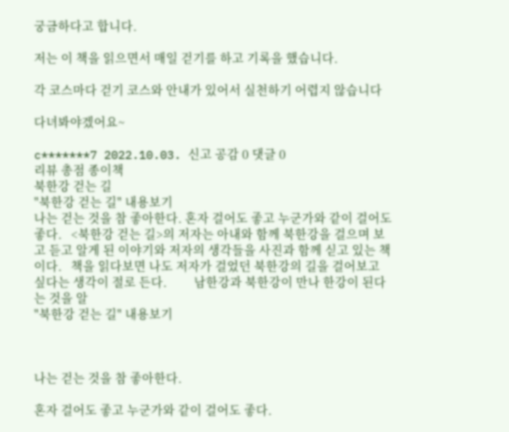궁금하다고 합니다.

저는 이 책을 읽으면서 매일 걷기를 하고 기록을 했습니다.

각 코스마다 걷기 코스와 안내가 있어서 실천하기 어렵지 않습니다

다녀봐야겠어요~

c*******7 2022.10.03. 신고 공감 0 댓글 0
리뷰 총점 종이책
북한강 걷는 길
"북한강 걷는 길" 내용보기
나는 걷는 것을 참 좋아한다. 혼자 걸어도 좋고 누군가와 같이 걸어도 좋다.   <북한강 걷는 길>의 저자는 아내와 함께 북한강을 걸으며 보고 듣고 알게 된 이야기와 저자의 생각들을 사진과 함께 싣고 있는 책이다.   책을 읽다보면 나도 저자가 걸었던 북한강의 길을 걸어보고 싶다는 생각이 절로 든다.         남한강과 북한강이 만나 한강이 된다는 것을 알
"북한강 걷는 길" 내용보기



나는 걷는 것을 참 좋아한다.

혼자 걸어도 좋고 누군가와 같이 걸어도 좋다.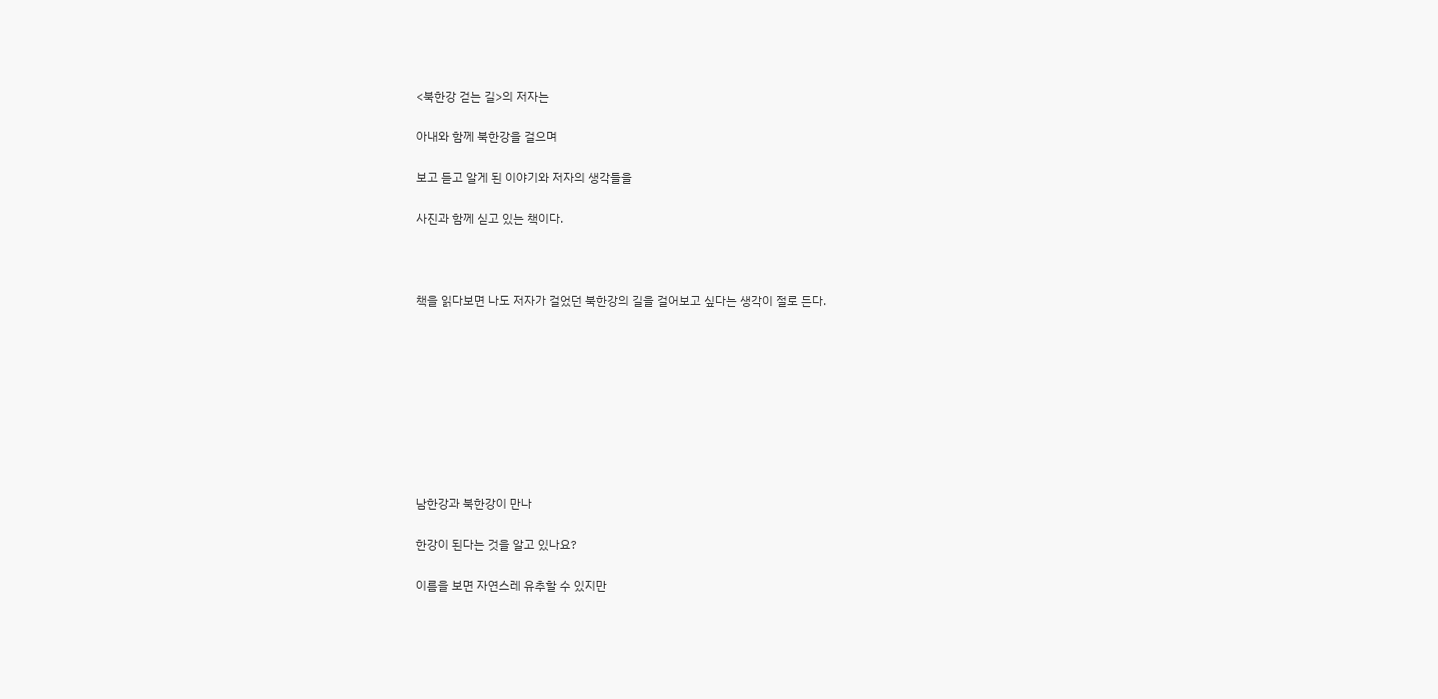<북한강 걷는 길>의 저자는

아내와 함께 북한강을 걸으며

보고 듣고 알게 된 이야기와 저자의 생각들을

사진과 함께 싣고 있는 책이다.



책을 읽다보면 나도 저자가 걸었던 북한강의 길을 걸어보고 싶다는 생각이 절로 든다.









남한강과 북한강이 만나

한강이 된다는 것을 알고 있나요?

이름을 보면 자연스레 유추할 수 있지만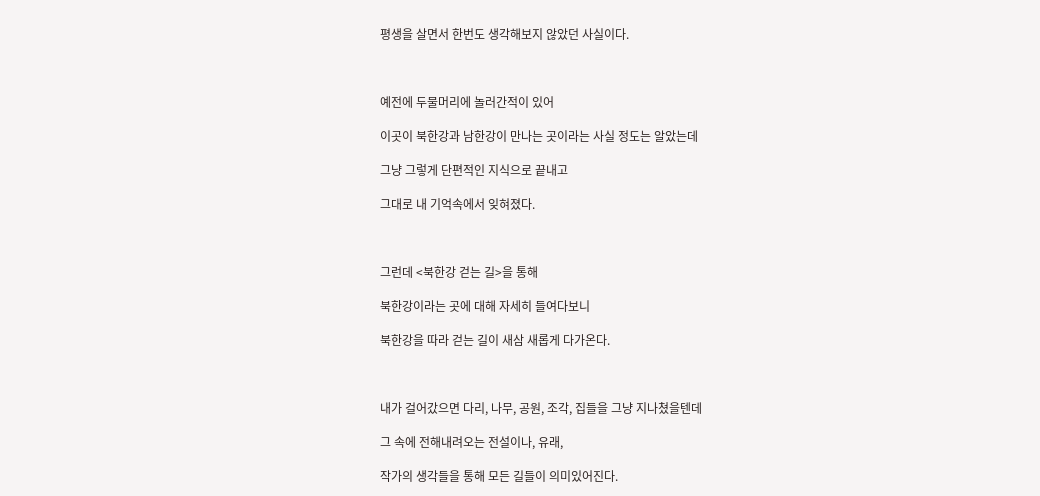평생을 살면서 한번도 생각해보지 않았던 사실이다.



예전에 두물머리에 놀러간적이 있어

이곳이 북한강과 남한강이 만나는 곳이라는 사실 정도는 알았는데

그냥 그렇게 단편적인 지식으로 끝내고

그대로 내 기억속에서 잊혀졌다.



그런데 <북한강 걷는 길>을 통해

북한강이라는 곳에 대해 자세히 들여다보니

북한강을 따라 걷는 길이 새삼 새롭게 다가온다.



내가 걸어갔으면 다리, 나무, 공원, 조각, 집들을 그냥 지나쳤을텐데

그 속에 전해내려오는 전설이나, 유래,

작가의 생각들을 통해 모든 길들이 의미있어진다.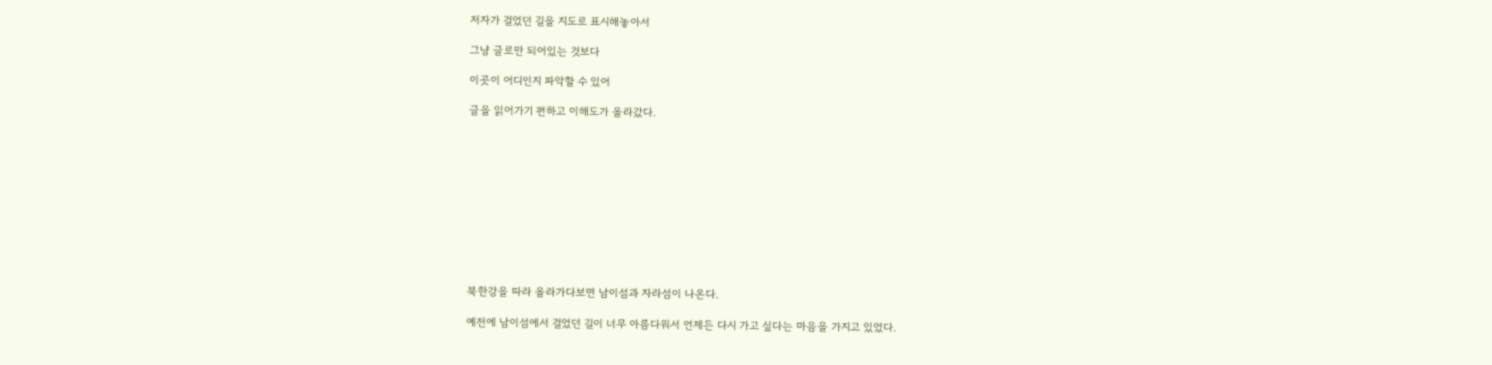저자가 걸었던 길을 지도로 표시해놓아서

그냥 글로만 되어있는 것보다

이곳이 어디인지 파악할 수 있어

글을 읽어가기 편하고 이해도가 올라갔다.











북한강을 따라 올라가다보면 남이섬과 자라섬이 나온다.

예전에 남이섬에서 걸었던 길이 너무 아름다워서 언제든 다시 가고 싶다는 마음을 가지고 있었다.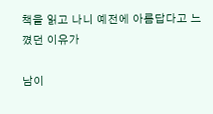책을 읽고 나니 예전에 아름답다고 느꼈던 이유가

남이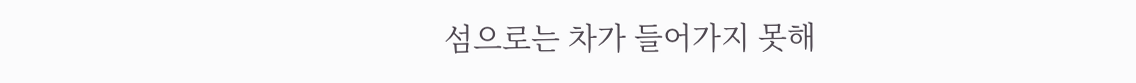섬으로는 차가 들어가지 못해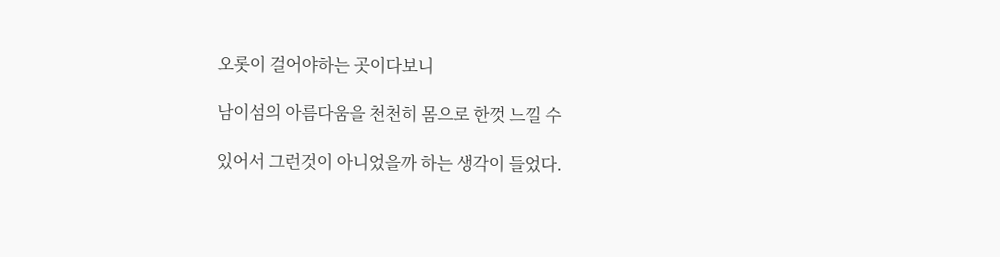오롯이 걸어야하는 곳이다보니

남이섬의 아름다움을 천천히 몸으로 한껏 느낄 수

있어서 그런것이 아니었을까 하는 생각이 들었다.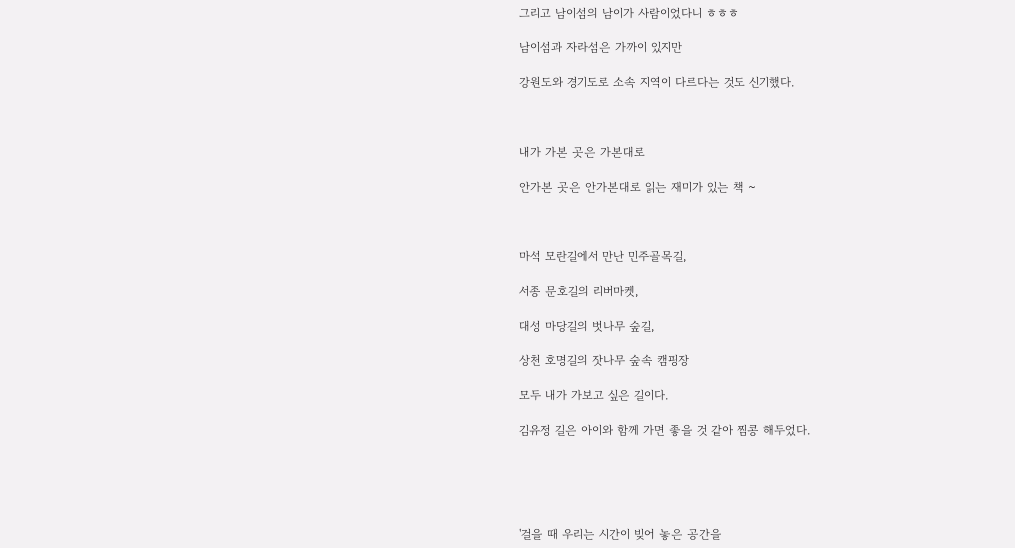그리고 남이섬의 남이가 사람이었다니 ㅎㅎㅎ

남이섬과 자라섬은 가까이 있지만

강원도와 경기도로 소속 지역이 다르다는 것도 신기했다.



내가 가본 곳은 가본대로

안가본 곳은 안가본대로 읽는 재미가 있는 책 ~



마석 모란길에서 만난 민주골목길,

서종 문호길의 리버마켓,

대성 마당길의 벗나무 숲길,

상천 호명길의 잣나무 숲속 캠핑장

모두 내가 가보고 싶은 길이다.

김유정 길은 아이와 함께 가면 좋을 것 같아 찜콩 해두었다.





'걸을 때 우리는 시간이 빚어 놓은 공간을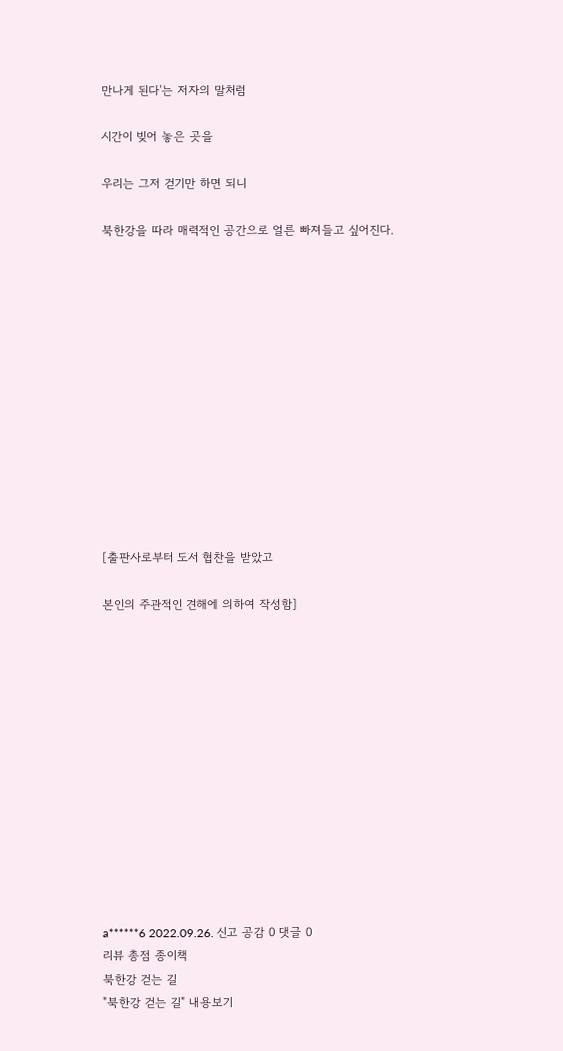만나게 된다'는 저자의 말처럼

시간이 빚어 놓은 곳을

우리는 그저 걷기만 하면 되니

북한강을 따라 매력적인 공간으로 얼른 빠져들고 싶어진다.













[출판사로부터 도서 협찬을 받았고

본인의 주관적인 견해에 의하여 작성함]













a******6 2022.09.26. 신고 공감 0 댓글 0
리뷰 총점 종이책
북한강 걷는 길
"북한강 걷는 길" 내용보기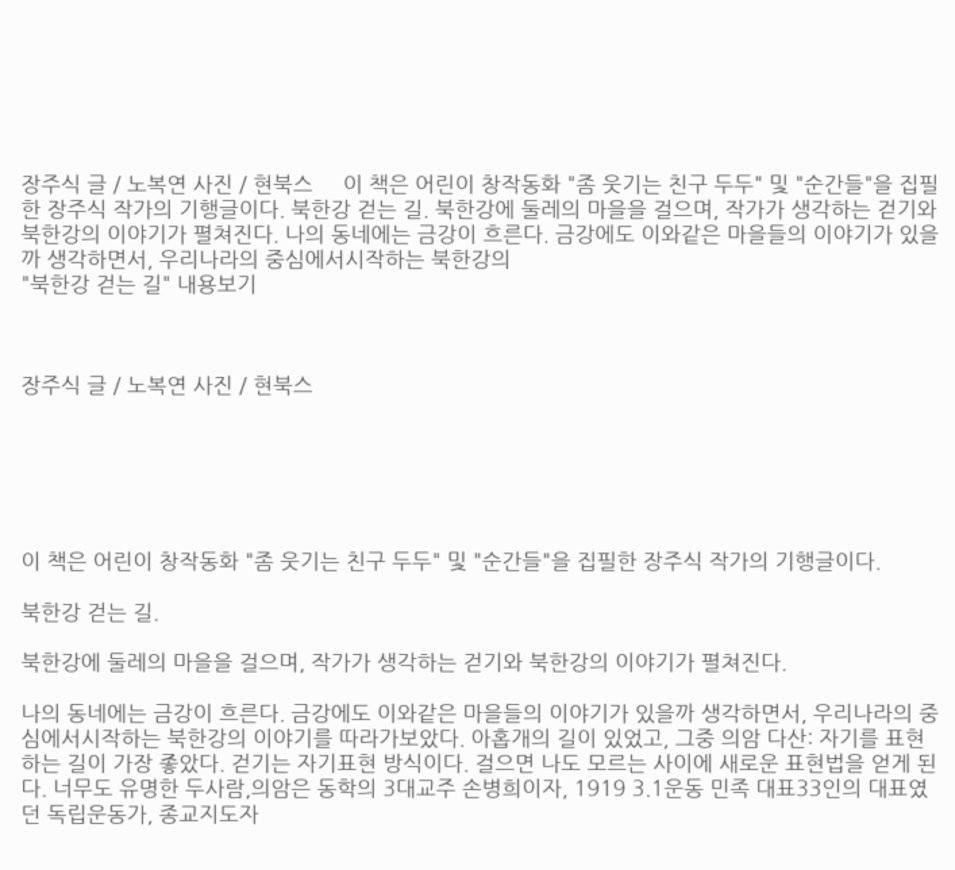장주식 글 / 노복연 사진 / 현북스     이 책은 어린이 창작동화 "좀 웃기는 친구 두두" 및 "순간들"을 집필한 장주식 작가의 기행글이다. 북한강 걷는 길. 북한강에 둘레의 마을을 걸으며, 작가가 생각하는 걷기와 북한강의 이야기가 펼쳐진다. 나의 동네에는 금강이 흐른다. 금강에도 이와같은 마을들의 이야기가 있을까 생각하면서, 우리나라의 중심에서시작하는 북한강의
"북한강 걷는 길" 내용보기



장주식 글 / 노복연 사진 / 현북스






이 책은 어린이 창작동화 "좀 웃기는 친구 두두" 및 "순간들"을 집필한 장주식 작가의 기행글이다.

북한강 걷는 길.

북한강에 둘레의 마을을 걸으며, 작가가 생각하는 걷기와 북한강의 이야기가 펼쳐진다.

나의 동네에는 금강이 흐른다. 금강에도 이와같은 마을들의 이야기가 있을까 생각하면서, 우리나라의 중심에서시작하는 북한강의 이야기를 따라가보았다. 아홉개의 길이 있었고, 그중 의암 다산: 자기를 표현하는 길이 가장 좋았다. 걷기는 자기표현 방식이다. 걸으면 나도 모르는 사이에 새로운 표현법을 얻게 된다. 너무도 유명한 두사람,의암은 동학의 3대교주 손병희이자, 1919 3.1운동 민족 대표33인의 대표였던 독립운동가, 종교지도자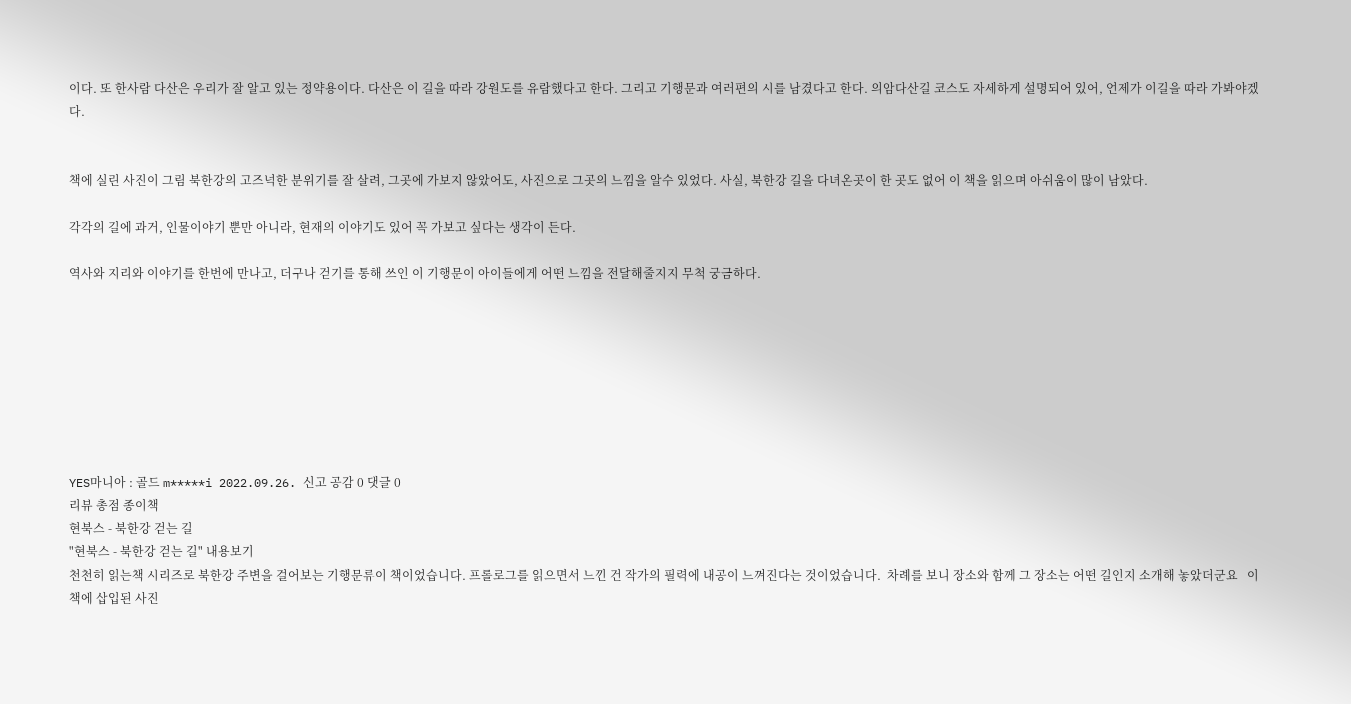이다. 또 한사람 다산은 우리가 잘 알고 있는 정약용이다. 다산은 이 길을 따라 강원도를 유람했다고 한다. 그리고 기행문과 여러편의 시를 남겼다고 한다. 의암다산길 코스도 자세하게 설명되어 있어, 언제가 이길을 따라 가봐야겠다.


책에 실린 사진이 그림 북한강의 고즈넉한 분위기를 잘 살려, 그곳에 가보지 않았어도, 사진으로 그곳의 느낌을 알수 있었다. 사실, 북한강 길을 다녀온곳이 한 곳도 없어 이 책을 읽으며 아쉬움이 많이 남았다.

각각의 길에 과거, 인물이야기 뿐만 아니라, 현재의 이야기도 있어 꼭 가보고 싶다는 생각이 든다.

역사와 지리와 이야기를 한번에 만나고, 더구나 걷기를 통해 쓰인 이 기행문이 아이들에게 어떤 느낌을 전달해줄지지 무척 궁금하다.








YES마니아 : 골드 m*****i 2022.09.26. 신고 공감 0 댓글 0
리뷰 총점 종이책
현북스 - 북한강 걷는 길
"현북스 - 북한강 걷는 길" 내용보기
천천히 읽는책 시리즈로 북한강 주변을 걸어보는 기행문류이 책이었습니다. 프롤로그를 읽으면서 느낀 건 작가의 필력에 내공이 느껴진다는 것이었습니다.  차례를 보니 장소와 함께 그 장소는 어떤 길인지 소개해 놓았더군요   이 책에 삽입된 사진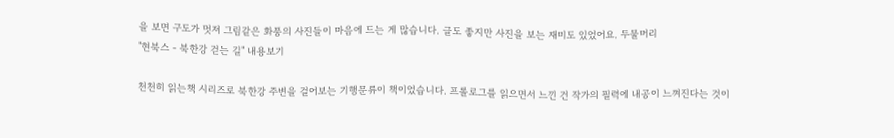을 보면 구도가 멋져 그림같은 화풍의 사진들이 마음에 드는 게 많습니다. 글도 좋지만 사진을 보는 재미도 있었어요. 두물머리
"현북스 - 북한강 걷는 길" 내용보기

천천히 읽는책 시리즈로 북한강 주변을 걸어보는 기행문류이 책이었습니다. 프롤로그를 읽으면서 느낀 건 작가의 필력에 내공이 느껴진다는 것이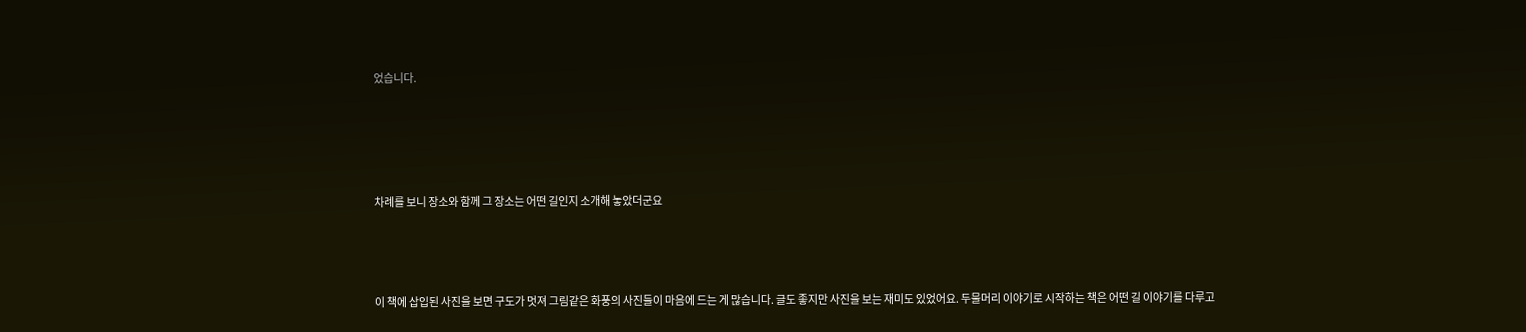었습니다.




차례를 보니 장소와 함께 그 장소는 어떤 길인지 소개해 놓았더군요



이 책에 삽입된 사진을 보면 구도가 멋져 그림같은 화풍의 사진들이 마음에 드는 게 많습니다. 글도 좋지만 사진을 보는 재미도 있었어요. 두물머리 이야기로 시작하는 책은 어떤 길 이야기를 다루고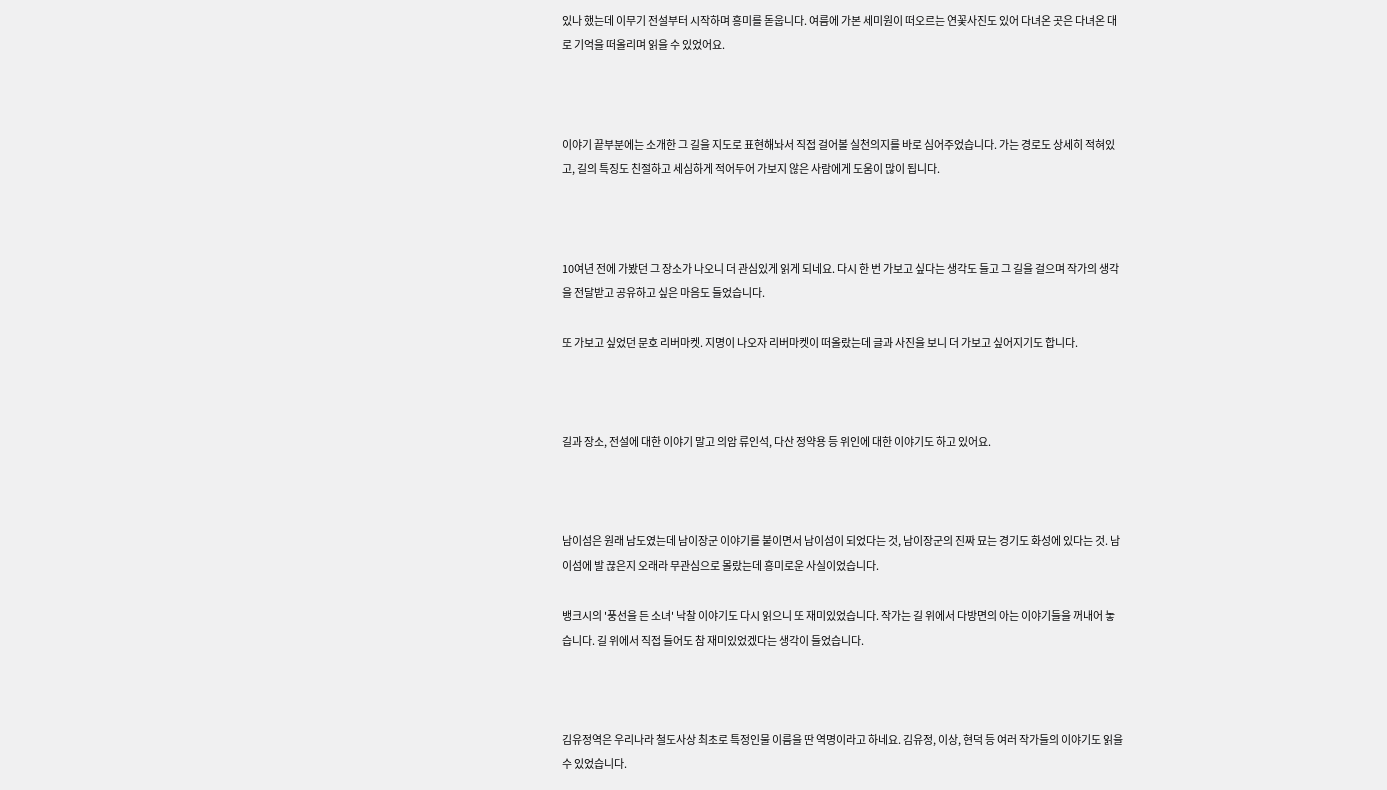있나 했는데 이무기 전설부터 시작하며 흥미를 돋웁니다. 여름에 가본 세미원이 떠오르는 연꽃사진도 있어 다녀온 곳은 다녀온 대로 기억을 떠올리며 읽을 수 있었어요.



이야기 끝부분에는 소개한 그 길을 지도로 표현해놔서 직접 걸어볼 실천의지를 바로 심어주었습니다. 가는 경로도 상세히 적혀있고, 길의 특징도 친절하고 세심하게 적어두어 가보지 않은 사람에게 도움이 많이 됩니다.



10여년 전에 가봤던 그 장소가 나오니 더 관심있게 읽게 되네요. 다시 한 번 가보고 싶다는 생각도 들고 그 길을 걸으며 작가의 생각을 전달받고 공유하고 싶은 마음도 들었습니다.

또 가보고 싶었던 문호 리버마켓. 지명이 나오자 리버마켓이 떠올랐는데 글과 사진을 보니 더 가보고 싶어지기도 합니다.



길과 장소, 전설에 대한 이야기 말고 의암 류인석, 다산 정약용 등 위인에 대한 이야기도 하고 있어요.



남이섬은 원래 남도였는데 남이장군 이야기를 붙이면서 남이섬이 되었다는 것, 남이장군의 진짜 묘는 경기도 화성에 있다는 것. 남이섬에 발 끊은지 오래라 무관심으로 몰랐는데 흥미로운 사실이었습니다.

뱅크시의 '풍선을 든 소녀' 낙찰 이야기도 다시 읽으니 또 재미있었습니다. 작가는 길 위에서 다방면의 아는 이야기들을 꺼내어 놓습니다. 길 위에서 직접 들어도 참 재미있었겠다는 생각이 들었습니다.



김유정역은 우리나라 철도사상 최초로 특정인물 이름을 딴 역명이라고 하네요. 김유정, 이상, 현덕 등 여러 작가들의 이야기도 읽을 수 있었습니다.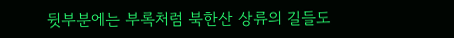뒷부분에는 부록처럼 북한산 상류의 길들도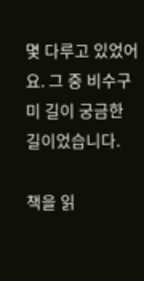몇 다루고 있었어요. 그 중 비수구미 길이 궁금한 길이었습니다.

책을 읽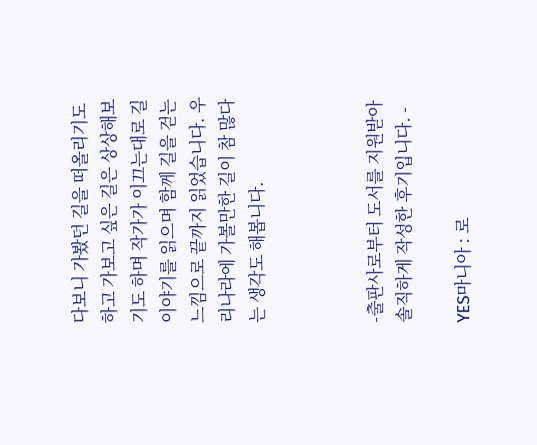다보니 가봤던 길을 떠올리기도 하고 가보고 싶은 길은 상상해보기도 하며 작가가 이끄는대로 길이야기를 읽으며 함께 길을 걷는 느낌으로 끝까지 읽었습니다. 우리나라에 가볼만한 길이 참 많다는 생각도 해봅니다.



-출판사로부터 도서를 지원받아 솔직하게 작성한 후기입니다. -

YES마니아 : 로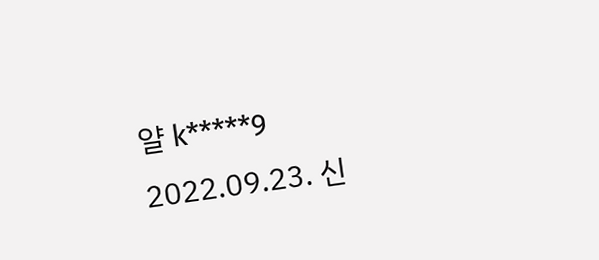얄 k*****9 2022.09.23. 신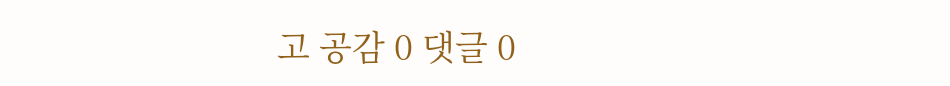고 공감 0 댓글 0